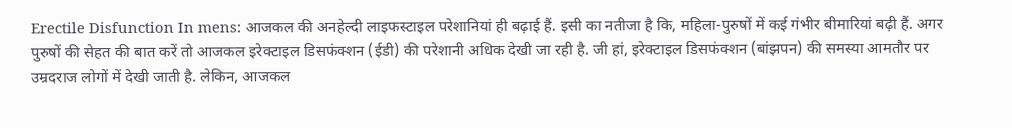Erectile Disfunction In mens: आजकल की अनहेल्दी लाइफस्टाइल परेशानियां ही बढ़ाई हैं. इसी का नतीजा है कि, महिला-पुरुषों में कई गंभीर बीमारियां बढ़ी हैं. अगर पुरुषों की सेहत की बात करें तो आजकल इरेक्टाइल डिसफंक्शन (ईडी) की परेशानी अधिक देखी जा रही है. जी हां, इरेक्टाइल डिसफंक्शन (बांझपन) की समस्या आमतौर पर उम्रदराज लोगों में देखी जाती है. लेकिन, आजकल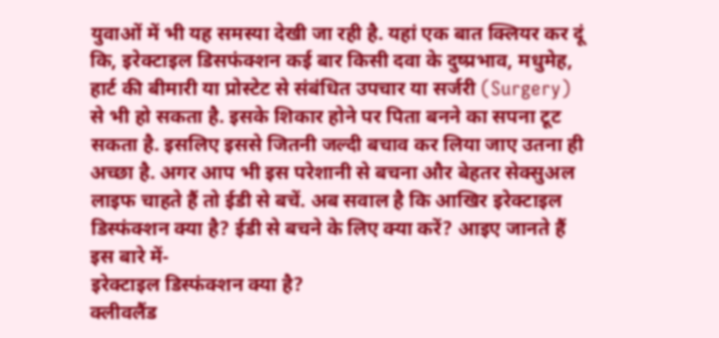युवाओं में भी यह समस्या देखी जा रही है. यहां एक बात क्लियर कर दूं कि, इरेक्टाइल डिसफंक्शन कई बार किसी दवा के दुष्प्रभाव, मधुमेह, हार्ट की बीमारी या प्रोस्टेट से संबंधित उपचार या सर्जरी (Surgery) से भी हो सकता है. इसके शिकार होने पर पिता बनने का सपना टूट सकता है. इसलिए इससे जितनी जल्दी बचाव कर लिया जाए उतना ही अच्छा है. अगर आप भी इस परेशानी से बचना और बेहतर सेक्सुअल लाइफ चाहते हैं तो ईडी से बचें. अब सवाल है कि आखिर इरेक्टाइल डिस्फंक्शन क्या है? ईडी से बचने के लिए क्या करें? आइए जानते हैं इस बारे में-
इरेक्टाइल डिस्फंक्शन क्या है?
क्लीवलैंड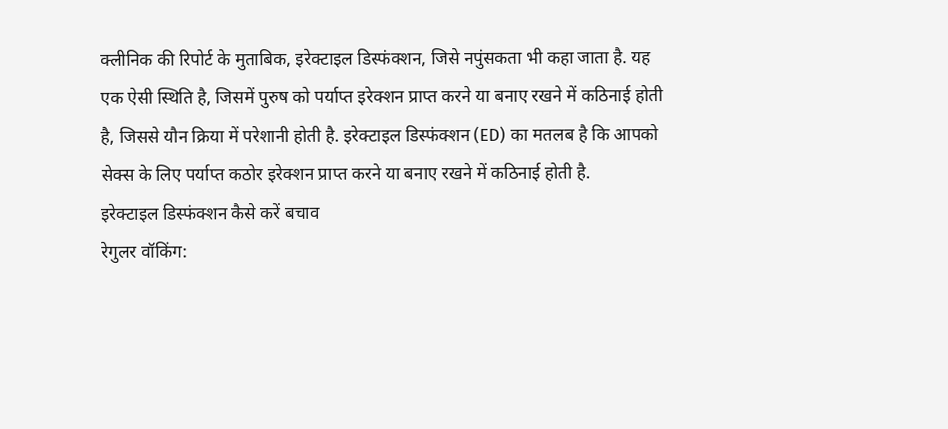क्लीनिक की रिपोर्ट के मुताबिक, इरेक्टाइल डिस्फंक्शन, जिसे नपुंसकता भी कहा जाता है. यह एक ऐसी स्थिति है, जिसमें पुरुष को पर्याप्त इरेक्शन प्राप्त करने या बनाए रखने में कठिनाई होती है, जिससे यौन क्रिया में परेशानी होती है. इरेक्टाइल डिस्फंक्शन (ED) का मतलब है कि आपको सेक्स के लिए पर्याप्त कठोर इरेक्शन प्राप्त करने या बनाए रखने में कठिनाई होती है.
इरेक्टाइल डिस्फंक्शन कैसे करें बचाव
रेगुलर वॉकिंग: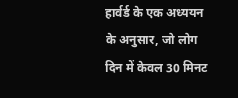हार्वर्ड के एक अध्ययन के अनुसार, जो लोग दिन में केवल 30 मिनट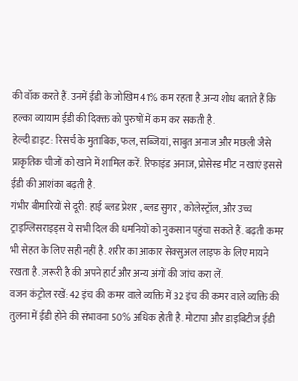की वॉक करते हैं. उनमें ईडी के जोखिम 41% कम रहता है.अन्य शोध बताते हैं कि हल्का व्यायाम ईडी की दिक्क्त को पुरुषों में कम कर सकती है.
हेल्दी डाइट: रिसर्च के मुताबिक, फल, सब्जियां, साबुत अनाज और मछली जैसे प्राकृतिक चीजों को खाने में शामिल करें. रिफाइंड अनाज, प्रोसेस्ड मीट न खाएं इससे ईडी की आशंका बढ़ती है.
गंभीर बीमारियों से दूरी: हाई ब्लड प्रेशर , ब्लड सुगर , कोलेस्ट्रॉल, और उच्च ट्राइग्लिसराइड्स ये सभी दिल की धमनियों को नुकसान पहुंचा सकते हैं. बढ़ती कमर भी सेहत के लिए सही नहीं है. शरीर का आकार सेक्सुअल लाइफ के लिए मायने रखता है. ज़रूरी है की अपने हार्ट और अन्य अंगों की जांच करा लें.
वजन कंट्रोल रखें: 42 इंच की कमर वाले व्यक्ति में 32 इंच की कमर वाले व्यक्ति की तुलना में ईडी होने की संभावना 50% अधिक होती है. मोटापा और डाइबिटीज ईडी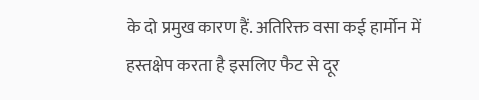के दो प्रमुख कारण हैं. अतिरिक्त वसा कई हार्मोन में हस्तक्षेप करता है इसलिए फैट से दूर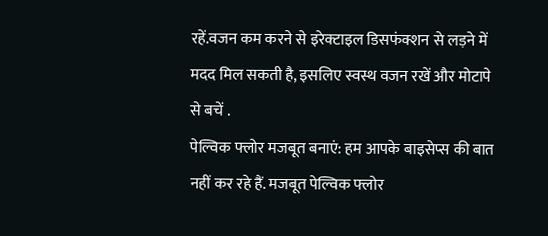रहें.वजन कम करने से इरेक्टाइल डिसफंक्शन से लड़ने में मदद मिल सकती है, इसलिए स्वस्थ वजन रखें और मोटापे से बचें .
पेल्विक फ्लोर मजबूत बनाएं: हम आपके बाइसेप्स की बात नहीं कर रहे हैं. मजबूत पेल्विक फ्लोर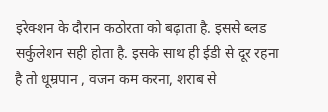इरेक्शन के दौरान कठोरता को बढ़ाता है. इससे ब्लड सर्कुलेशन सही होता है. इसके साथ ही ईडी से दूर रहना है तो धूम्रपान , वजन कम करना, शराब से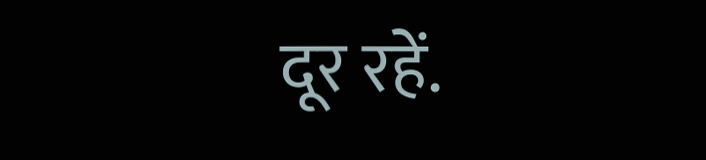दूर रहें.